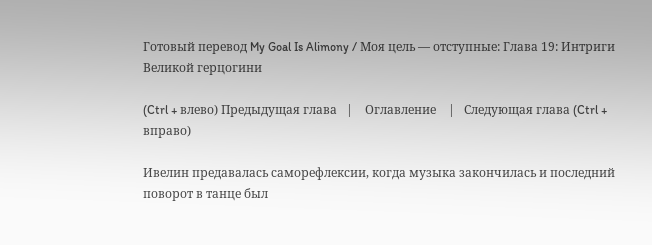Готовый перевод My Goal Is Alimony / Моя цель — отступные: Глава 19: Интриги Великой герцогини

(Ctrl + влево) Предыдущая глава   |    Оглавление    |   Следующая глава (Ctrl + вправо)

Ивелин предавалась саморефлексии, когда музыка закончилась и последний поворот в танце был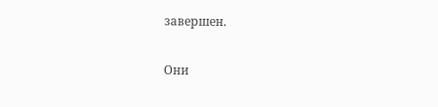завершен.

Они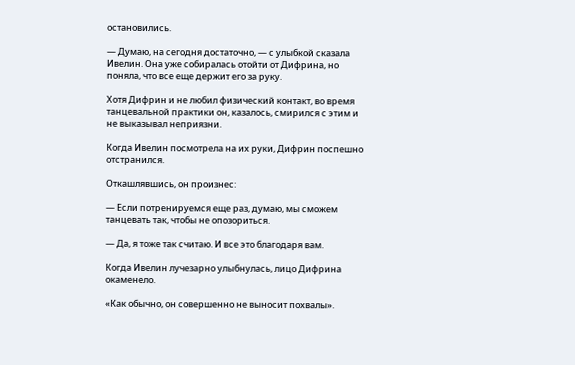остановились.

— Думаю, на сегодня достаточно, — с улыбкой сказала Ивелин. Она уже собиралась отойти от Дифрина, но поняла, что все еще держит его за руку.

Хотя Дифрин и не любил физический контакт, во время танцевальной практики он, казалось, смирился с этим и не выказывал неприязни.

Когда Ивелин посмотрела на их руки, Дифрин поспешно отстранился.

Откашлявшись, он произнес:

— Если потренируемся еще раз, думаю, мы сможем танцевать так, чтобы не опозориться.

— Да, я тоже так считаю. И все это благодаря вам.

Когда Ивелин лучезарно улыбнулась, лицо Дифрина окаменело.

«Как обычно, он совершенно не выносит похвалы».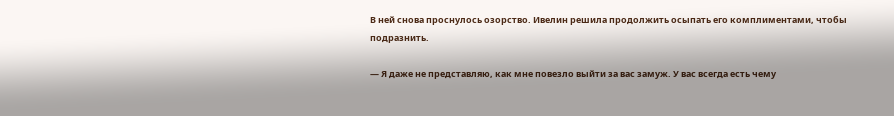В ней снова проснулось озорство. Ивелин решила продолжить осыпать его комплиментами, чтобы подразнить.

— Я даже не представляю, как мне повезло выйти за вас замуж. У вас всегда есть чему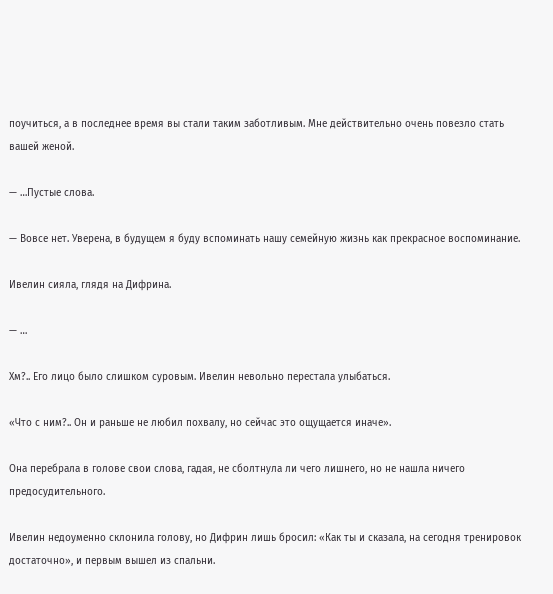поучиться, а в последнее время вы стали таким заботливым. Мне действительно очень повезло стать вашей женой.

— …Пустые слова.

— Вовсе нет. Уверена, в будущем я буду вспоминать нашу семейную жизнь как прекрасное воспоминание.

Ивелин сияла, глядя на Дифрина.

— …

Хм?.. Его лицо было слишком суровым. Ивелин невольно перестала улыбаться.

«Что с ним?.. Он и раньше не любил похвалу, но сейчас это ощущается иначе».

Она перебрала в голове свои слова, гадая, не сболтнула ли чего лишнего, но не нашла ничего предосудительного.

Ивелин недоуменно склонила голову, но Дифрин лишь бросил: «Как ты и сказала, на сегодня тренировок достаточно», и первым вышел из спальни.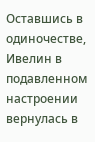Оставшись в одиночестве, Ивелин в подавленном настроении вернулась в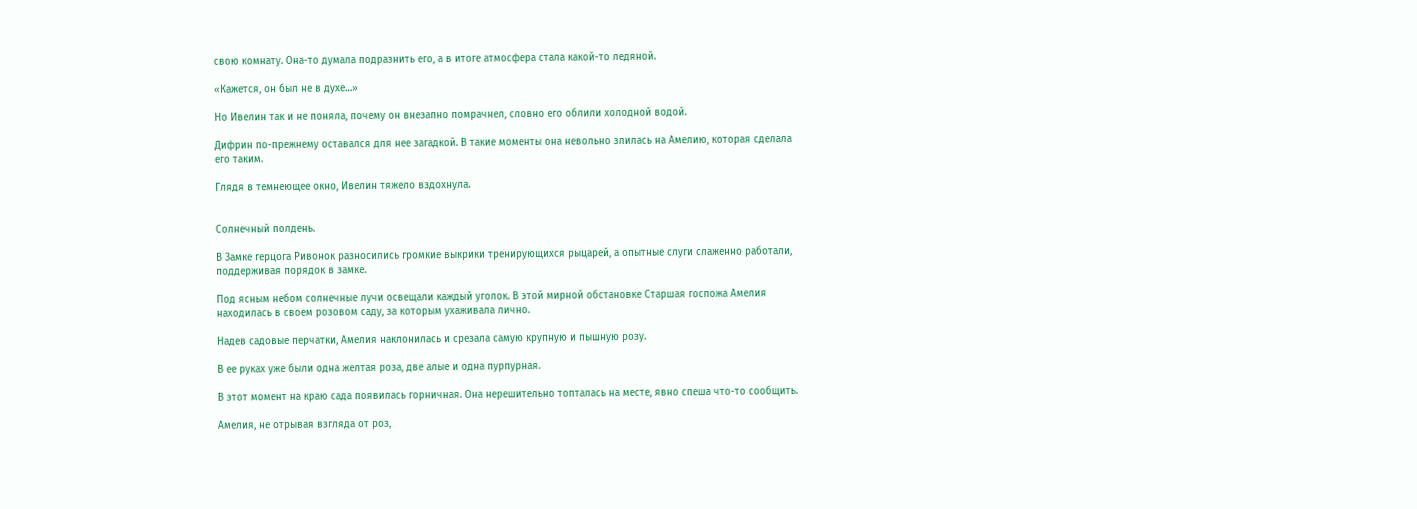свою комнату. Она-то думала подразнить его, а в итоге атмосфера стала какой-то ледяной.

«Кажется, он был не в духе…»

Но Ивелин так и не поняла, почему он внезапно помрачнел, словно его облили холодной водой.

Дифрин по-прежнему оставался для нее загадкой. В такие моменты она невольно злилась на Амелию, которая сделала его таким.

Глядя в темнеющее окно, Ивелин тяжело вздохнула.


Солнечный полдень.

В Замке герцога Ривонок разносились громкие выкрики тренирующихся рыцарей, а опытные слуги слаженно работали, поддерживая порядок в замке.

Под ясным небом солнечные лучи освещали каждый уголок. В этой мирной обстановке Старшая госпожа Амелия находилась в своем розовом саду, за которым ухаживала лично.

Надев садовые перчатки, Амелия наклонилась и срезала самую крупную и пышную розу.

В ее руках уже были одна желтая роза, две алые и одна пурпурная.

В этот момент на краю сада появилась горничная. Она нерешительно топталась на месте, явно спеша что-то сообщить.

Амелия, не отрывая взгляда от роз,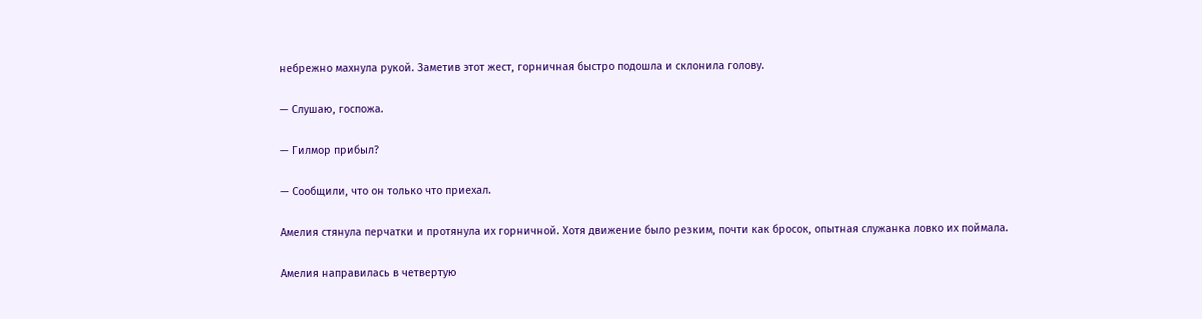небрежно махнула рукой. Заметив этот жест, горничная быстро подошла и склонила голову.

— Слушаю, госпожа.

— Гилмор прибыл?

— Сообщили, что он только что приехал.

Амелия стянула перчатки и протянула их горничной. Хотя движение было резким, почти как бросок, опытная служанка ловко их поймала.

Амелия направилась в четвертую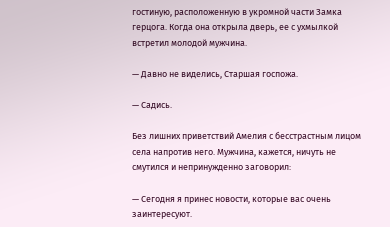гостиную, расположенную в укромной части Замка герцога. Когда она открыла дверь, ее с ухмылкой встретил молодой мужчина.

— Давно не виделись, Старшая госпожа.

— Садись.

Без лишних приветствий Амелия с бесстрастным лицом села напротив него. Мужчина, кажется, ничуть не смутился и непринужденно заговорил:

— Сегодня я принес новости, которые вас очень заинтересуют.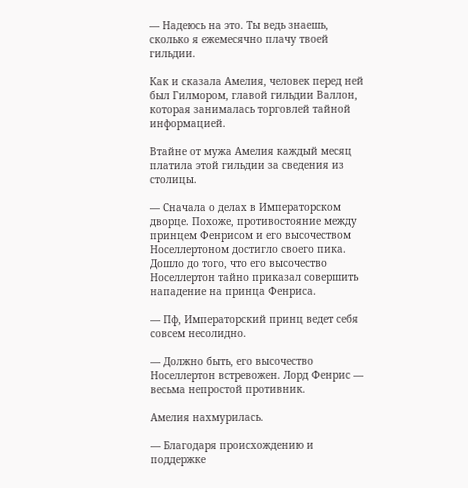— Надеюсь на это. Ты ведь знаешь, сколько я ежемесячно плачу твоей гильдии.

Как и сказала Амелия, человек перед ней был Гилмором, главой гильдии Валлон, которая занималась торговлей тайной информацией.

Втайне от мужа Амелия каждый месяц платила этой гильдии за сведения из столицы.

— Сначала о делах в Императорском дворце. Похоже, противостояние между принцем Фенрисом и его высочеством Носеллертоном достигло своего пика. Дошло до того, что его высочество Носеллертон тайно приказал совершить нападение на принца Фенриса.

— Пф, Императорский принц ведет себя совсем несолидно.

— Должно быть, его высочество Носеллертон встревожен. Лорд Фенрис — весьма непростой противник.

Амелия нахмурилась.

— Благодаря происхождению и поддержке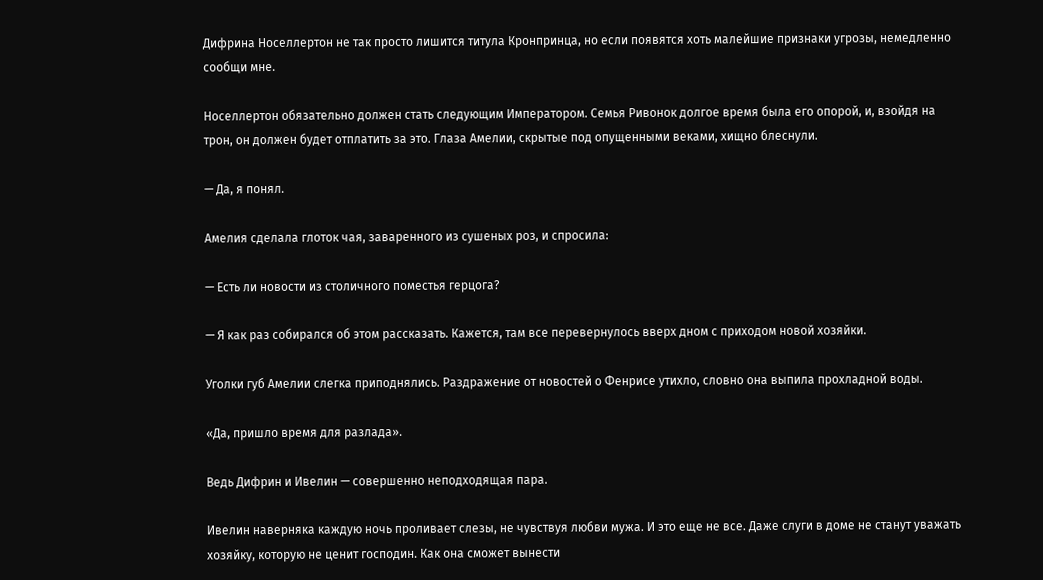Дифрина Носеллертон не так просто лишится титула Кронпринца, но если появятся хоть малейшие признаки угрозы, немедленно сообщи мне.

Носеллертон обязательно должен стать следующим Императором. Семья Ривонок долгое время была его опорой, и, взойдя на трон, он должен будет отплатить за это. Глаза Амелии, скрытые под опущенными веками, хищно блеснули.

— Да, я понял.

Амелия сделала глоток чая, заваренного из сушеных роз, и спросила:

— Есть ли новости из столичного поместья герцога?

— Я как раз собирался об этом рассказать. Кажется, там все перевернулось вверх дном с приходом новой хозяйки.

Уголки губ Амелии слегка приподнялись. Раздражение от новостей о Фенрисе утихло, словно она выпила прохладной воды.

«Да, пришло время для разлада».

Ведь Дифрин и Ивелин — совершенно неподходящая пара.

Ивелин наверняка каждую ночь проливает слезы, не чувствуя любви мужа. И это еще не все. Даже слуги в доме не станут уважать хозяйку, которую не ценит господин. Как она сможет вынести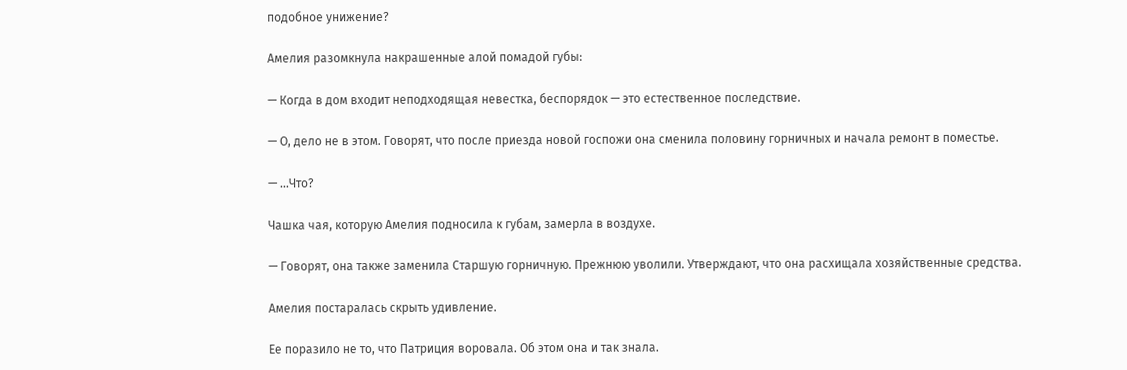подобное унижение?

Амелия разомкнула накрашенные алой помадой губы:

— Когда в дом входит неподходящая невестка, беспорядок — это естественное последствие.

— О, дело не в этом. Говорят, что после приезда новой госпожи она сменила половину горничных и начала ремонт в поместье.

— …Что?

Чашка чая, которую Амелия подносила к губам, замерла в воздухе.

— Говорят, она также заменила Старшую горничную. Прежнюю уволили. Утверждают, что она расхищала хозяйственные средства.

Амелия постаралась скрыть удивление.

Ее поразило не то, что Патриция воровала. Об этом она и так знала.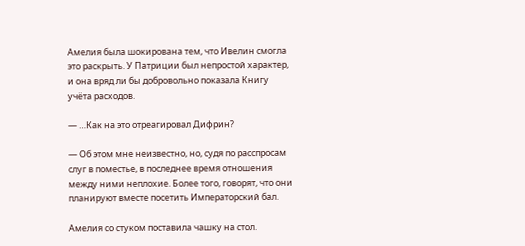Амелия была шокирована тем, что Ивелин смогла это раскрыть. У Патриции был непростой характер, и она вряд ли бы добровольно показала Книгу учёта расходов.

— …Как на это отреагировал Дифрин?

— Об этом мне неизвестно, но, судя по расспросам слуг в поместье, в последнее время отношения между ними неплохие. Более того, говорят, что они планируют вместе посетить Императорский бал.

Амелия со стуком поставила чашку на стол.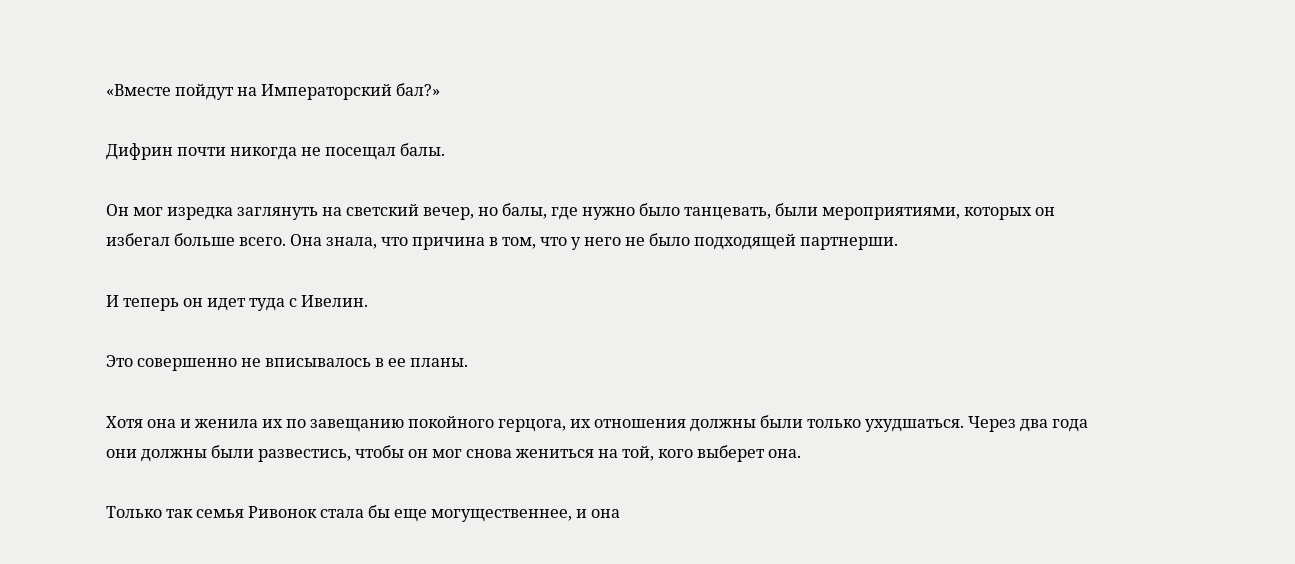«Вместе пойдут на Императорский бал?»

Дифрин почти никогда не посещал балы.

Он мог изредка заглянуть на светский вечер, но балы, где нужно было танцевать, были мероприятиями, которых он избегал больше всего. Она знала, что причина в том, что у него не было подходящей партнерши.

И теперь он идет туда с Ивелин.

Это совершенно не вписывалось в ее планы.

Хотя она и женила их по завещанию покойного герцога, их отношения должны были только ухудшаться. Через два года они должны были развестись, чтобы он мог снова жениться на той, кого выберет она.

Только так семья Ривонок стала бы еще могущественнее, и она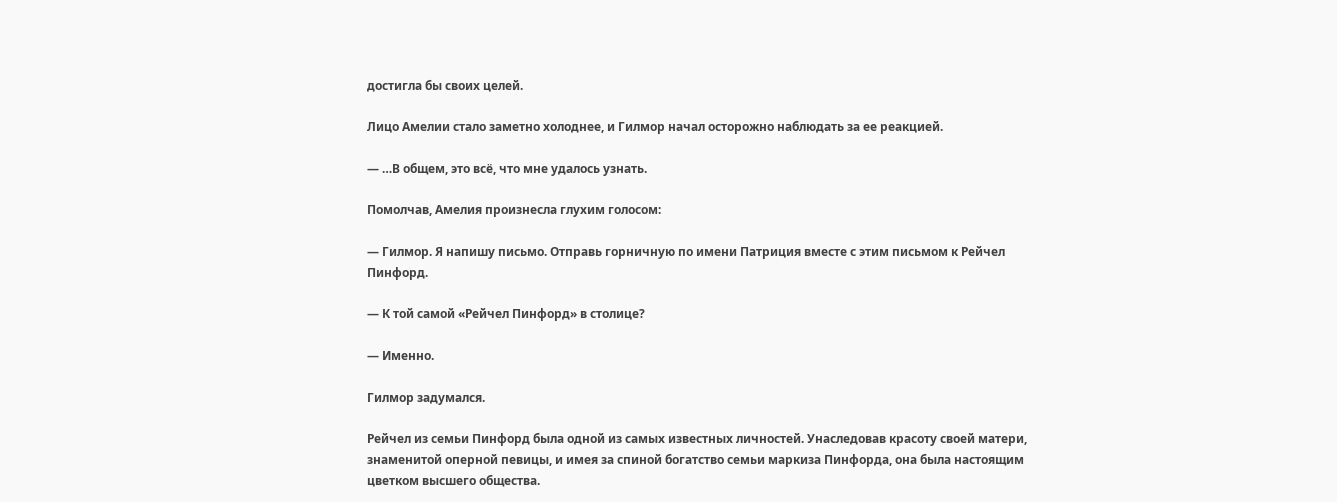достигла бы своих целей.

Лицо Амелии стало заметно холоднее, и Гилмор начал осторожно наблюдать за ее реакцией.

— …В общем, это всё, что мне удалось узнать.

Помолчав, Амелия произнесла глухим голосом:

— Гилмор. Я напишу письмо. Отправь горничную по имени Патриция вместе с этим письмом к Рейчел Пинфорд.

— К той самой «Рейчел Пинфорд» в столице?

— Именно.

Гилмор задумался.

Рейчел из семьи Пинфорд была одной из самых известных личностей. Унаследовав красоту своей матери, знаменитой оперной певицы, и имея за спиной богатство семьи маркиза Пинфорда, она была настоящим цветком высшего общества.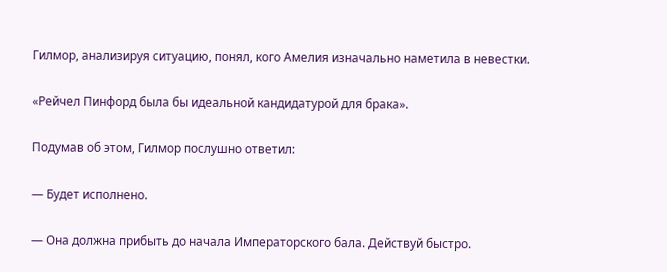Гилмор, анализируя ситуацию, понял, кого Амелия изначально наметила в невестки.

«Рейчел Пинфорд была бы идеальной кандидатурой для брака».

Подумав об этом, Гилмор послушно ответил:

— Будет исполнено.

— Она должна прибыть до начала Императорского бала. Действуй быстро.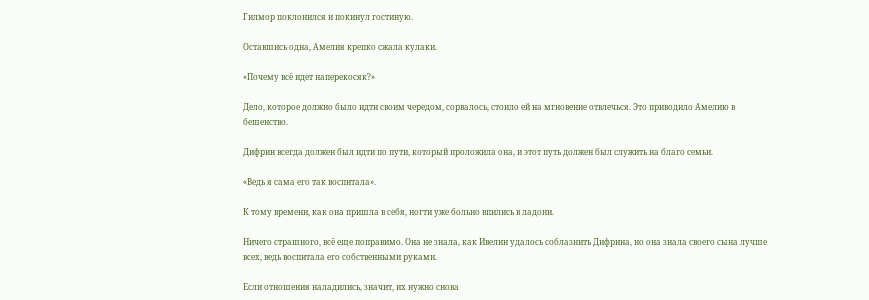Гилмор поклонился и покинул гостиную.

Оставшись одна, Амелия крепко сжала кулаки.

«Почему всё идет наперекосяк?»

Дело, которое должно было идти своим чередом, сорвалось, стоило ей на мгновение отвлечься. Это приводило Амелию в бешенство.

Дифрин всегда должен был идти по пути, который проложила она, и этот путь должен был служить на благо семьи.

«Ведь я сама его так воспитала».

К тому времени, как она пришла в себя, ногти уже больно впились в ладони.

Ничего страшного, всё еще поправимо. Она не знала, как Ивелин удалось соблазнить Дифрина, но она знала своего сына лучше всех, ведь воспитала его собственными руками.

Если отношения наладились, значит, их нужно снова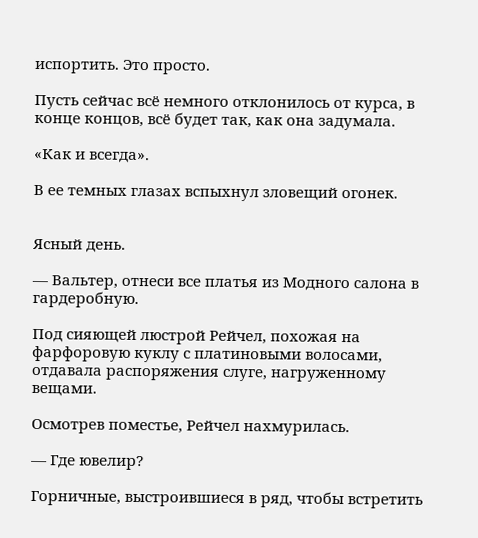испортить. Это просто.

Пусть сейчас всё немного отклонилось от курса, в конце концов, всё будет так, как она задумала.

«Как и всегда».

В ее темных глазах вспыхнул зловещий огонек.


Ясный день.

— Вальтер, отнеси все платья из Модного салона в гардеробную.

Под сияющей люстрой Рейчел, похожая на фарфоровую куклу с платиновыми волосами, отдавала распоряжения слуге, нагруженному вещами.

Осмотрев поместье, Рейчел нахмурилась.

— Где ювелир?

Горничные, выстроившиеся в ряд, чтобы встретить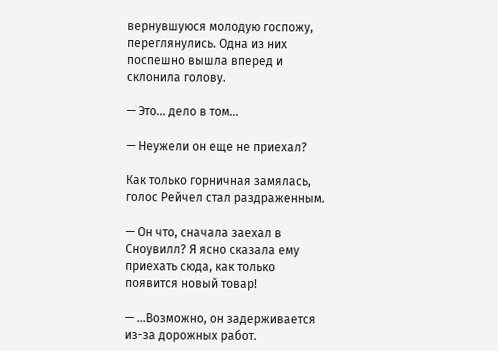вернувшуюся молодую госпожу, переглянулись. Одна из них поспешно вышла вперед и склонила голову.

— Это… дело в том…

— Неужели он еще не приехал?

Как только горничная замялась, голос Рейчел стал раздраженным.

— Он что, сначала заехал в Сноувилл? Я ясно сказала ему приехать сюда, как только появится новый товар!

— …Возможно, он задерживается из-за дорожных работ.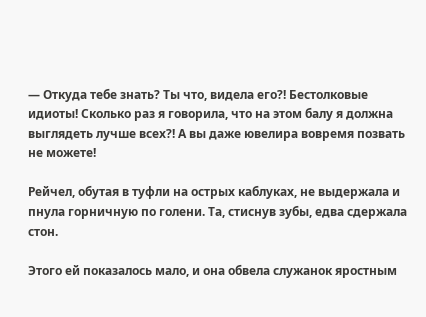— Откуда тебе знать? Ты что, видела его?! Бестолковые идиоты! Сколько раз я говорила, что на этом балу я должна выглядеть лучше всех?! А вы даже ювелира вовремя позвать не можете!

Рейчел, обутая в туфли на острых каблуках, не выдержала и пнула горничную по голени. Та, стиснув зубы, едва сдержала стон.

Этого ей показалось мало, и она обвела служанок яростным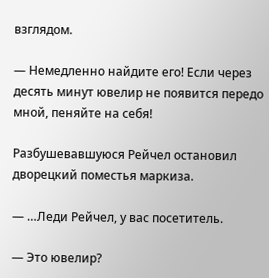взглядом.

— Немедленно найдите его! Если через десять минут ювелир не появится передо мной, пеняйте на себя!

Разбушевавшуюся Рейчел остановил дворецкий поместья маркиза.

— …Леди Рейчел, у вас посетитель.

— Это ювелир?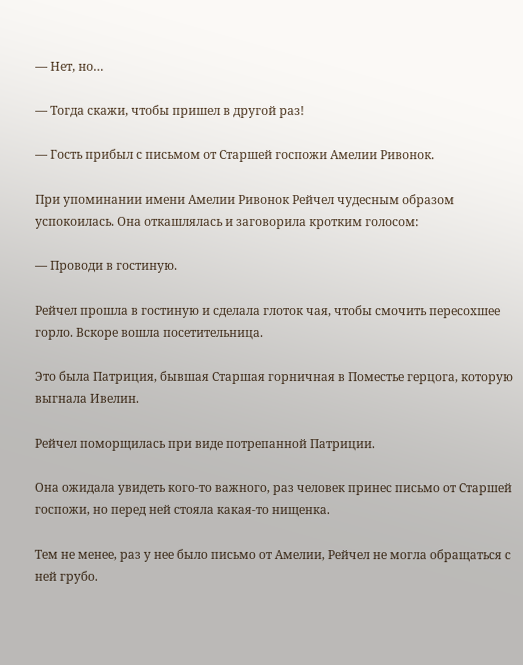— Нет, но…

— Тогда скажи, чтобы пришел в другой раз!

— Гость прибыл с письмом от Старшей госпожи Амелии Ривонок.

При упоминании имени Амелии Ривонок Рейчел чудесным образом успокоилась. Она откашлялась и заговорила кротким голосом:

— Проводи в гостиную.

Рейчел прошла в гостиную и сделала глоток чая, чтобы смочить пересохшее горло. Вскоре вошла посетительница.

Это была Патриция, бывшая Старшая горничная в Поместье герцога, которую выгнала Ивелин.

Рейчел поморщилась при виде потрепанной Патриции.

Она ожидала увидеть кого-то важного, раз человек принес письмо от Старшей госпожи, но перед ней стояла какая-то нищенка.

Тем не менее, раз у нее было письмо от Амелии, Рейчел не могла обращаться с ней грубо.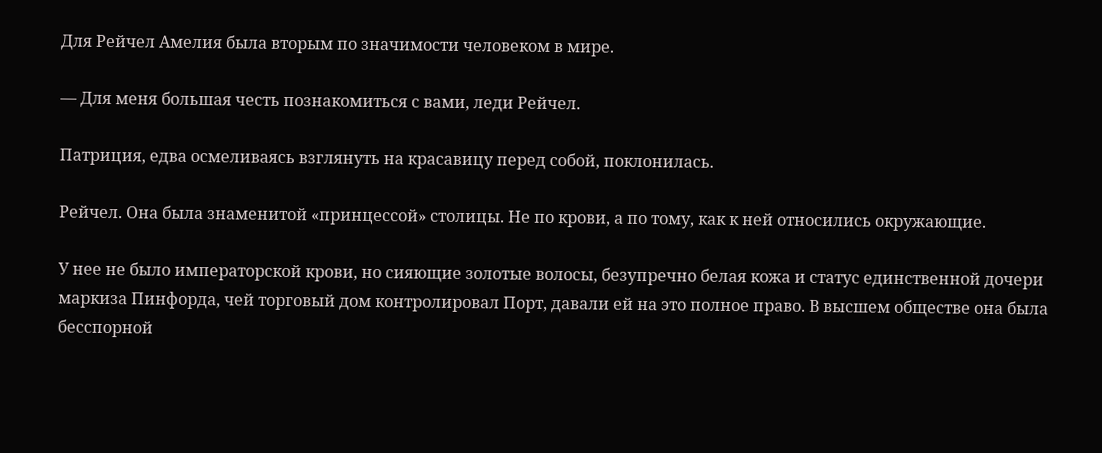Для Рейчел Амелия была вторым по значимости человеком в мире.

— Для меня большая честь познакомиться с вами, леди Рейчел.

Патриция, едва осмеливаясь взглянуть на красавицу перед собой, поклонилась.

Рейчел. Она была знаменитой «принцессой» столицы. Не по крови, а по тому, как к ней относились окружающие.

У нее не было императорской крови, но сияющие золотые волосы, безупречно белая кожа и статус единственной дочери маркиза Пинфорда, чей торговый дом контролировал Порт, давали ей на это полное право. В высшем обществе она была бесспорной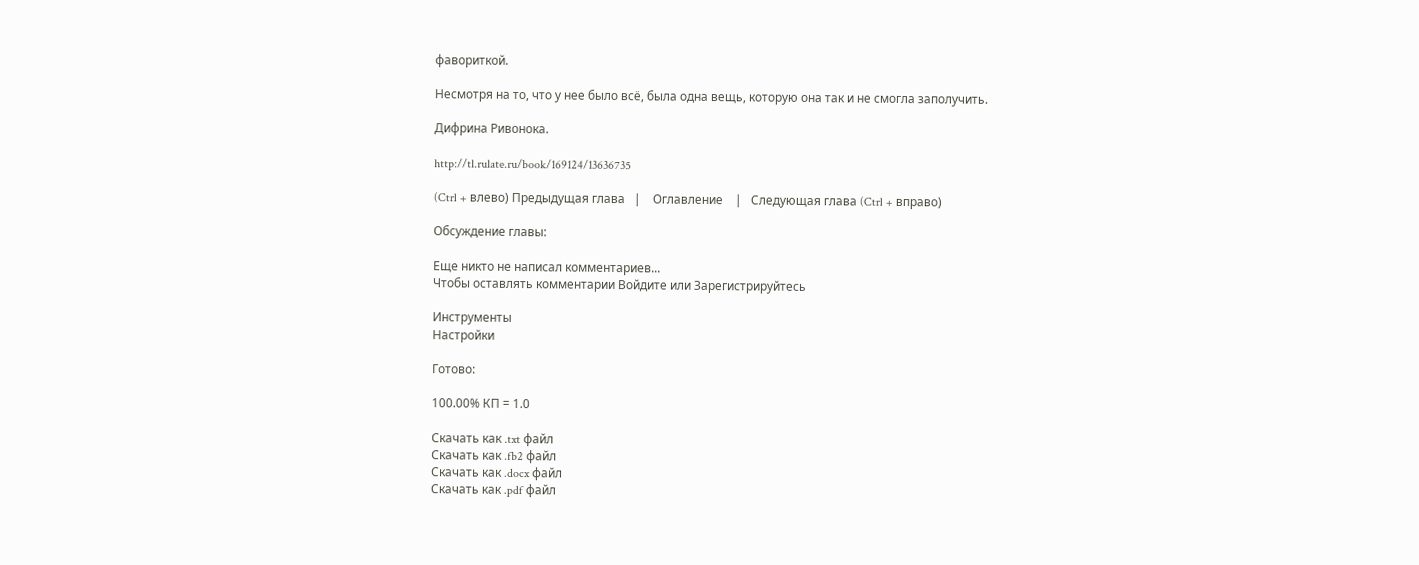фавориткой.

Несмотря на то, что у нее было всё, была одна вещь, которую она так и не смогла заполучить.

Дифрина Ривонока.

http://tl.rulate.ru/book/169124/13636735

(Ctrl + влево) Предыдущая глава   |    Оглавление    |   Следующая глава (Ctrl + вправо)

Обсуждение главы:

Еще никто не написал комментариев...
Чтобы оставлять комментарии Войдите или Зарегистрируйтесь

Инструменты
Настройки

Готово:

100.00% КП = 1.0

Скачать как .txt файл
Скачать как .fb2 файл
Скачать как .docx файл
Скачать как .pdf файл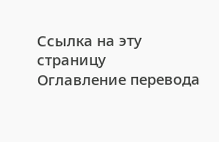Ссылка на эту страницу
Оглавление перевода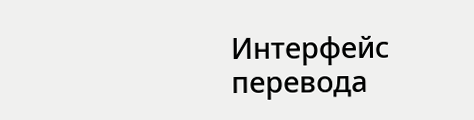Интерфейс перевода